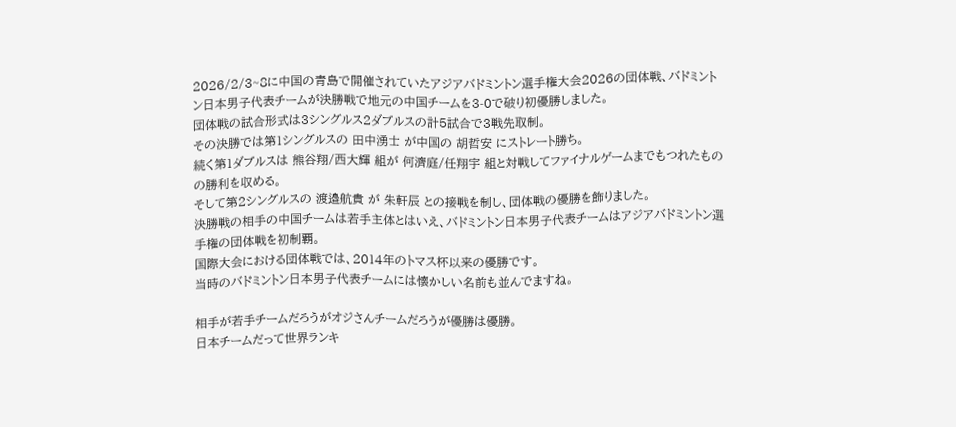2026/2/3~8に中国の青島で開催されていたアジアバドミントン選手権大会2026の団体戦、バドミントン日本男子代表チームが決勝戦で地元の中国チームを3-0で破り初優勝しました。
団体戦の試合形式は3シングルス2ダブルスの計5試合で3戦先取制。
その決勝では第1シングルスの 田中湧士 が中国の 胡哲安 にストレート勝ち。
続く第1ダブルスは 熊谷翔/西大輝 組が 何濟庭/任翔宇 組と対戦してファイナルゲームまでもつれたものの勝利を収める。
そして第2シングルスの 渡邉航貴 が 朱軒辰 との接戦を制し、団体戦の優勝を飾りました。
決勝戦の相手の中国チームは若手主体とはいえ、バドミントン日本男子代表チームはアジアバドミントン選手権の団体戦を初制覇。
国際大会における団体戦では、2014年のトマス杯以来の優勝です。
当時のバドミントン日本男子代表チームには懐かしい名前も並んでますね。

相手が若手チームだろうがオジさんチームだろうが優勝は優勝。
日本チームだって世界ランキ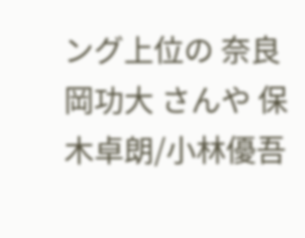ング上位の 奈良岡功大 さんや 保木卓朗/小林優吾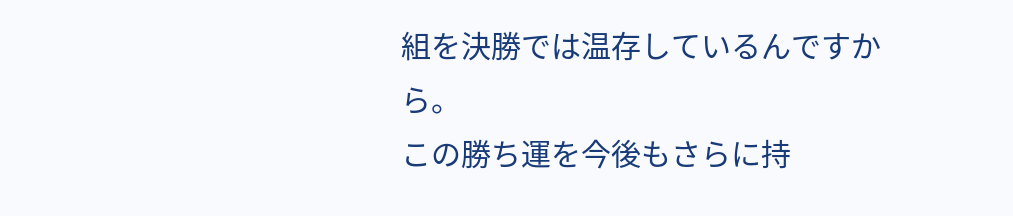組を決勝では温存しているんですから。
この勝ち運を今後もさらに持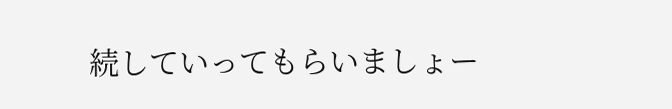続していってもらいましょー